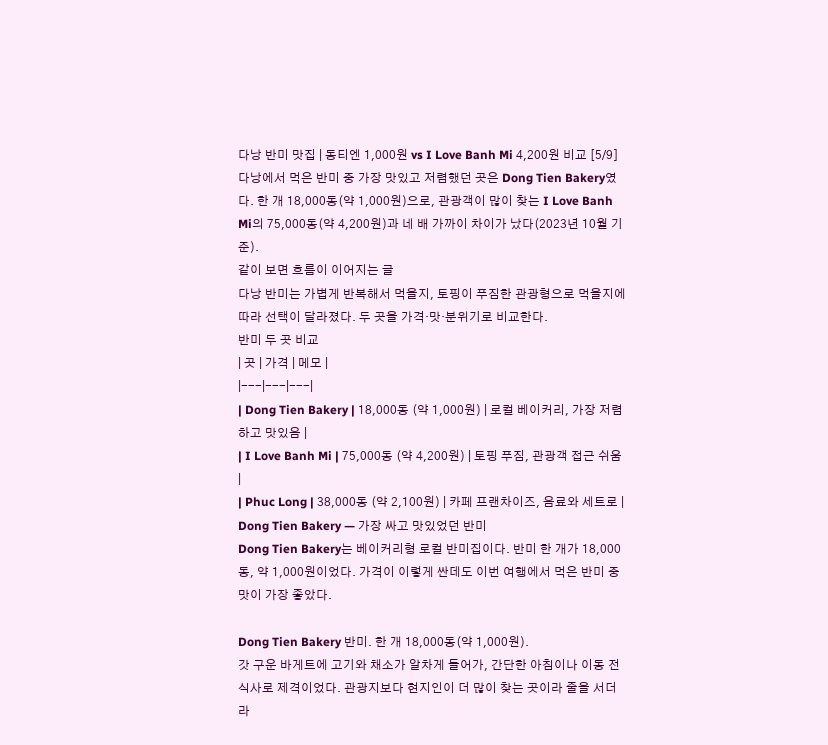다낭 반미 맛집 | 동티엔 1,000원 vs I Love Banh Mi 4,200원 비교 [5/9]
다낭에서 먹은 반미 중 가장 맛있고 저렴했던 곳은 Dong Tien Bakery였다. 한 개 18,000동(약 1,000원)으로, 관광객이 많이 찾는 I Love Banh Mi의 75,000동(약 4,200원)과 네 배 가까이 차이가 났다(2023년 10월 기준).
같이 보면 흐름이 이어지는 글
다낭 반미는 가볍게 반복해서 먹을지, 토핑이 푸짐한 관광형으로 먹을지에 따라 선택이 달라졌다. 두 곳을 가격·맛·분위기로 비교한다.
반미 두 곳 비교
| 곳 | 가격 | 메모 |
|---|---|---|
| Dong Tien Bakery | 18,000동 (약 1,000원) | 로컬 베이커리, 가장 저렴하고 맛있음 |
| I Love Banh Mi | 75,000동 (약 4,200원) | 토핑 푸짐, 관광객 접근 쉬움 |
| Phuc Long | 38,000동 (약 2,100원) | 카페 프랜차이즈, 음료와 세트로 |
Dong Tien Bakery — 가장 싸고 맛있었던 반미
Dong Tien Bakery는 베이커리형 로컬 반미집이다. 반미 한 개가 18,000동, 약 1,000원이었다. 가격이 이렇게 싼데도 이번 여행에서 먹은 반미 중 맛이 가장 좋았다.

Dong Tien Bakery 반미. 한 개 18,000동(약 1,000원).
갓 구운 바게트에 고기와 채소가 알차게 들어가, 간단한 아침이나 이동 전 식사로 제격이었다. 관광지보다 현지인이 더 많이 찾는 곳이라 줄을 서더라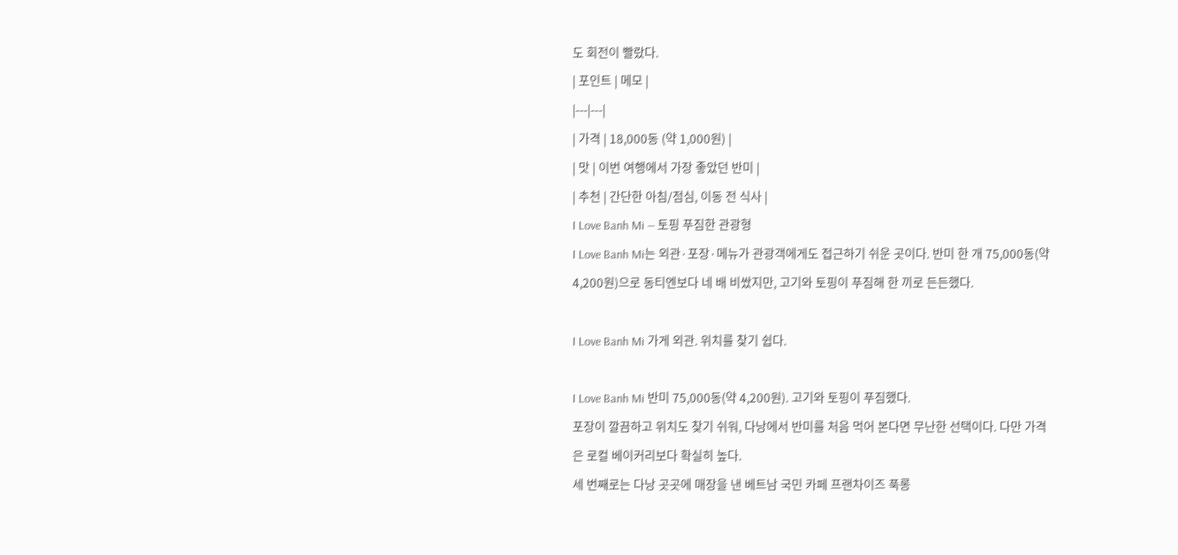도 회전이 빨랐다.
| 포인트 | 메모 |
|---|---|
| 가격 | 18,000동 (약 1,000원) |
| 맛 | 이번 여행에서 가장 좋았던 반미 |
| 추천 | 간단한 아침/점심, 이동 전 식사 |
I Love Banh Mi — 토핑 푸짐한 관광형
I Love Banh Mi는 외관·포장·메뉴가 관광객에게도 접근하기 쉬운 곳이다. 반미 한 개 75,000동(약 4,200원)으로 동티엔보다 네 배 비쌌지만, 고기와 토핑이 푸짐해 한 끼로 든든했다.

I Love Banh Mi 가게 외관. 위치를 찾기 쉽다.

I Love Banh Mi 반미 75,000동(약 4,200원). 고기와 토핑이 푸짐했다.
포장이 깔끔하고 위치도 찾기 쉬워, 다낭에서 반미를 처음 먹어 본다면 무난한 선택이다. 다만 가격은 로컬 베이커리보다 확실히 높다.
세 번째로는 다낭 곳곳에 매장을 낸 베트남 국민 카페 프랜차이즈 푹롱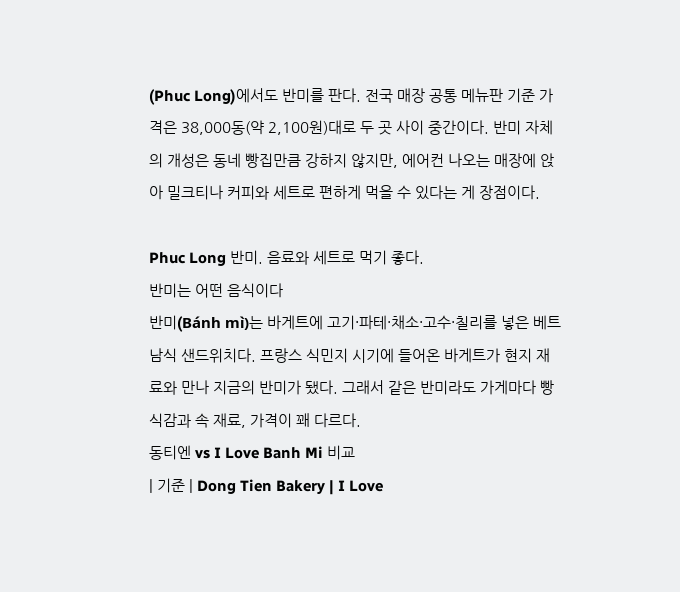(Phuc Long)에서도 반미를 판다. 전국 매장 공통 메뉴판 기준 가격은 38,000동(약 2,100원)대로 두 곳 사이 중간이다. 반미 자체의 개성은 동네 빵집만큼 강하지 않지만, 에어컨 나오는 매장에 앉아 밀크티나 커피와 세트로 편하게 먹을 수 있다는 게 장점이다.

Phuc Long 반미. 음료와 세트로 먹기 좋다.
반미는 어떤 음식이다
반미(Bánh mì)는 바게트에 고기·파테·채소·고수·칠리를 넣은 베트남식 샌드위치다. 프랑스 식민지 시기에 들어온 바게트가 현지 재료와 만나 지금의 반미가 됐다. 그래서 같은 반미라도 가게마다 빵 식감과 속 재료, 가격이 꽤 다르다.
동티엔 vs I Love Banh Mi 비교
| 기준 | Dong Tien Bakery | I Love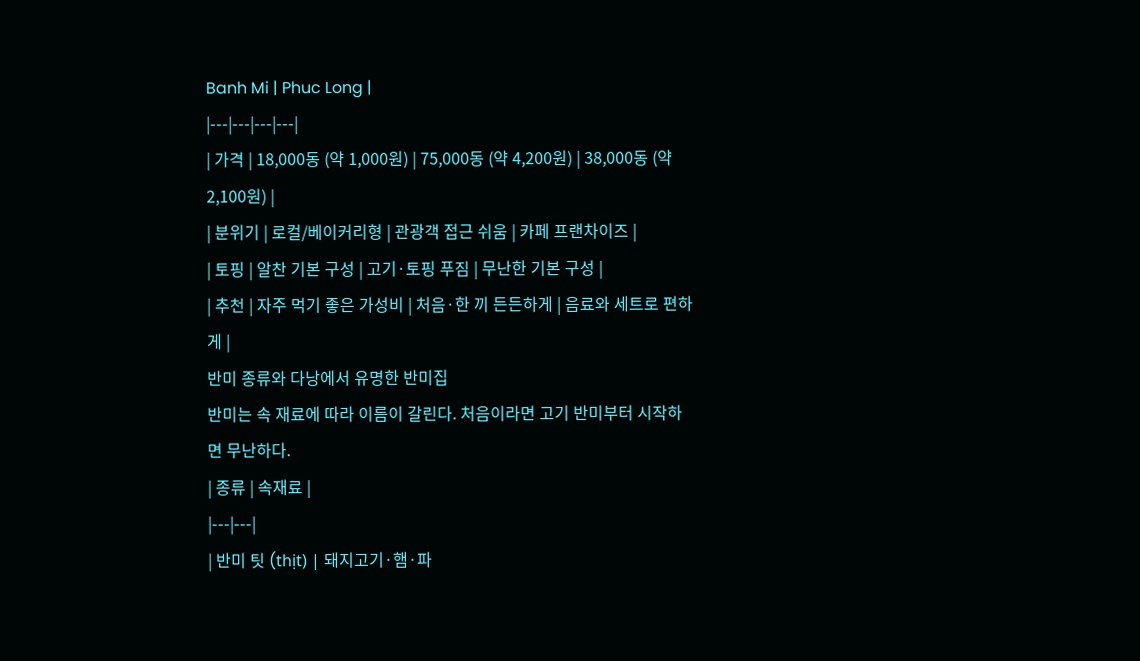Banh Mi | Phuc Long |
|---|---|---|---|
| 가격 | 18,000동 (약 1,000원) | 75,000동 (약 4,200원) | 38,000동 (약 2,100원) |
| 분위기 | 로컬/베이커리형 | 관광객 접근 쉬움 | 카페 프랜차이즈 |
| 토핑 | 알찬 기본 구성 | 고기·토핑 푸짐 | 무난한 기본 구성 |
| 추천 | 자주 먹기 좋은 가성비 | 처음·한 끼 든든하게 | 음료와 세트로 편하게 |
반미 종류와 다낭에서 유명한 반미집
반미는 속 재료에 따라 이름이 갈린다. 처음이라면 고기 반미부터 시작하면 무난하다.
| 종류 | 속재료 |
|---|---|
| 반미 팃 (thịt) | 돼지고기·햄·파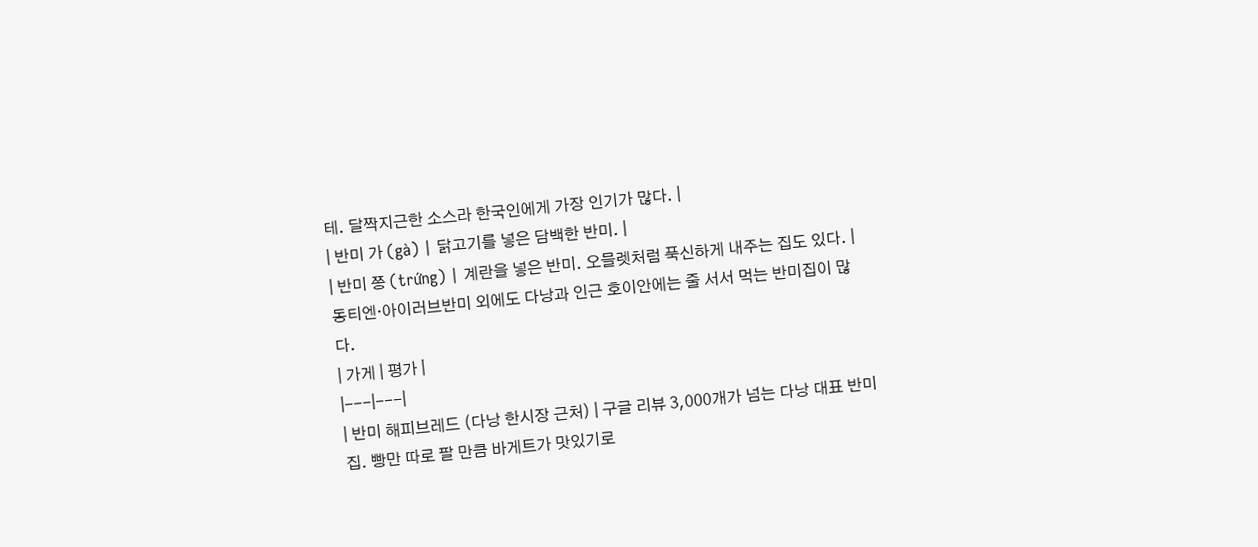테. 달짝지근한 소스라 한국인에게 가장 인기가 많다. |
| 반미 가 (gà) | 닭고기를 넣은 담백한 반미. |
| 반미 쯩 (trứng) | 계란을 넣은 반미. 오믈렛처럼 푹신하게 내주는 집도 있다. |
동티엔·아이러브반미 외에도 다낭과 인근 호이안에는 줄 서서 먹는 반미집이 많다.
| 가게 | 평가 |
|---|---|
| 반미 해피브레드 (다낭 한시장 근처) | 구글 리뷰 3,000개가 넘는 다낭 대표 반미집. 빵만 따로 팔 만큼 바게트가 맛있기로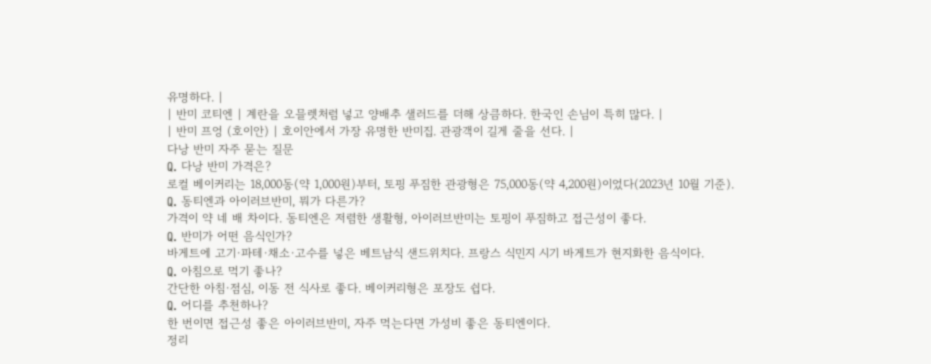유명하다. |
| 반미 코티엔 | 계란을 오믈렛처럼 넣고 양배추 샐러드를 더해 상큼하다. 한국인 손님이 특히 많다. |
| 반미 프엉 (호이안) | 호이안에서 가장 유명한 반미집. 관광객이 길게 줄을 선다. |
다낭 반미 자주 묻는 질문
Q. 다낭 반미 가격은?
로컬 베이커리는 18,000동(약 1,000원)부터, 토핑 푸짐한 관광형은 75,000동(약 4,200원)이었다(2023년 10월 기준).
Q. 동티엔과 아이러브반미, 뭐가 다른가?
가격이 약 네 배 차이다. 동티엔은 저렴한 생활형, 아이러브반미는 토핑이 푸짐하고 접근성이 좋다.
Q. 반미가 어떤 음식인가?
바게트에 고기·파테·채소·고수를 넣은 베트남식 샌드위치다. 프랑스 식민지 시기 바게트가 현지화한 음식이다.
Q. 아침으로 먹기 좋나?
간단한 아침·점심, 이동 전 식사로 좋다. 베이커리형은 포장도 쉽다.
Q. 어디를 추천하나?
한 번이면 접근성 좋은 아이러브반미, 자주 먹는다면 가성비 좋은 동티엔이다.
정리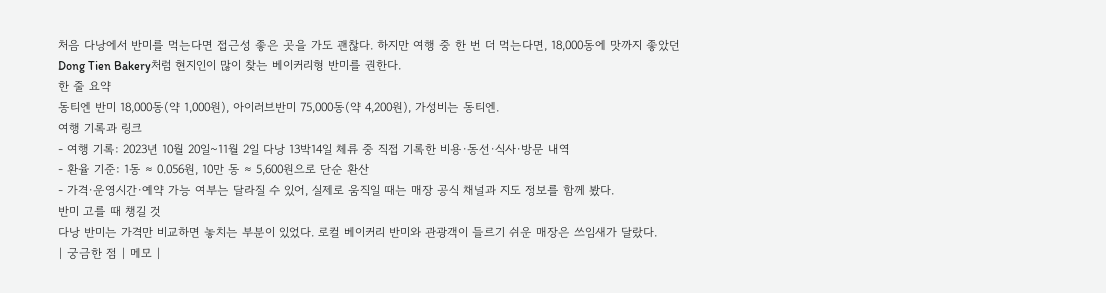처음 다낭에서 반미를 먹는다면 접근성 좋은 곳을 가도 괜찮다. 하지만 여행 중 한 번 더 먹는다면, 18,000동에 맛까지 좋았던 Dong Tien Bakery처럼 현지인이 많이 찾는 베이커리형 반미를 권한다.
한 줄 요약
동티엔 반미 18,000동(약 1,000원), 아이러브반미 75,000동(약 4,200원), 가성비는 동티엔.
여행 기록과 링크
- 여행 기록: 2023년 10월 20일~11월 2일 다낭 13박14일 체류 중 직접 기록한 비용·동선·식사·방문 내역
- 환율 기준: 1동 ≈ 0.056원, 10만 동 ≈ 5,600원으로 단순 환산
- 가격·운영시간·예약 가능 여부는 달라질 수 있어, 실제로 움직일 때는 매장 공식 채널과 지도 정보를 함께 봤다.
반미 고를 때 챙길 것
다낭 반미는 가격만 비교하면 놓치는 부분이 있었다. 로컬 베이커리 반미와 관광객이 들르기 쉬운 매장은 쓰임새가 달랐다.
| 궁금한 점 | 메모 |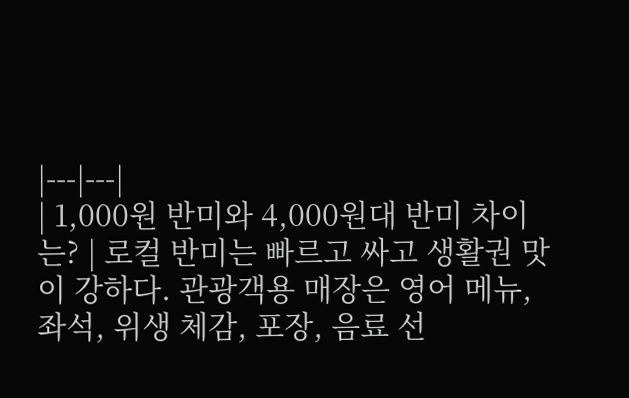|---|---|
| 1,000원 반미와 4,000원대 반미 차이는? | 로컬 반미는 빠르고 싸고 생활권 맛이 강하다. 관광객용 매장은 영어 메뉴, 좌석, 위생 체감, 포장, 음료 선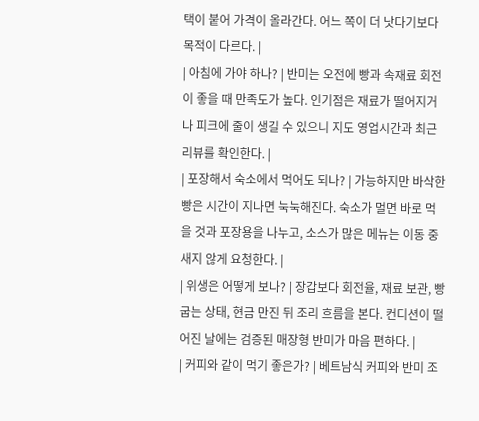택이 붙어 가격이 올라간다. 어느 쪽이 더 낫다기보다 목적이 다르다. |
| 아침에 가야 하나? | 반미는 오전에 빵과 속재료 회전이 좋을 때 만족도가 높다. 인기점은 재료가 떨어지거나 피크에 줄이 생길 수 있으니 지도 영업시간과 최근 리뷰를 확인한다. |
| 포장해서 숙소에서 먹어도 되나? | 가능하지만 바삭한 빵은 시간이 지나면 눅눅해진다. 숙소가 멀면 바로 먹을 것과 포장용을 나누고, 소스가 많은 메뉴는 이동 중 새지 않게 요청한다. |
| 위생은 어떻게 보나? | 장갑보다 회전율, 재료 보관, 빵 굽는 상태, 현금 만진 뒤 조리 흐름을 본다. 컨디션이 떨어진 날에는 검증된 매장형 반미가 마음 편하다. |
| 커피와 같이 먹기 좋은가? | 베트남식 커피와 반미 조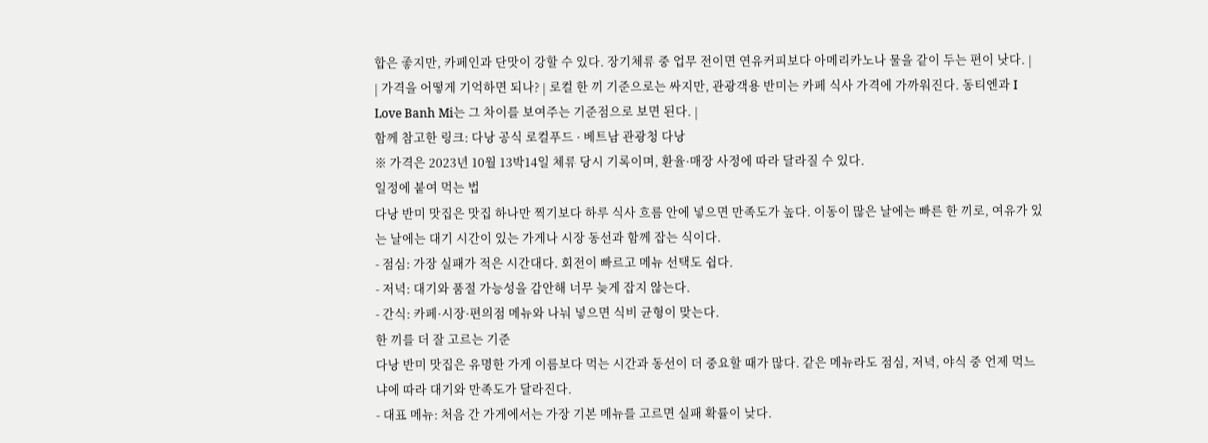합은 좋지만, 카페인과 단맛이 강할 수 있다. 장기체류 중 업무 전이면 연유커피보다 아메리카노나 물을 같이 두는 편이 낫다. |
| 가격을 어떻게 기억하면 되나? | 로컬 한 끼 기준으로는 싸지만, 관광객용 반미는 카페 식사 가격에 가까워진다. 동티엔과 I Love Banh Mi는 그 차이를 보여주는 기준점으로 보면 된다. |
함께 참고한 링크: 다낭 공식 로컬푸드 · 베트남 관광청 다낭
※ 가격은 2023년 10월 13박14일 체류 당시 기록이며, 환율·매장 사정에 따라 달라질 수 있다.
일정에 붙여 먹는 법
다낭 반미 맛집은 맛집 하나만 찍기보다 하루 식사 흐름 안에 넣으면 만족도가 높다. 이동이 많은 날에는 빠른 한 끼로, 여유가 있는 날에는 대기 시간이 있는 가게나 시장 동선과 함께 잡는 식이다.
- 점심: 가장 실패가 적은 시간대다. 회전이 빠르고 메뉴 선택도 쉽다.
- 저녁: 대기와 품절 가능성을 감안해 너무 늦게 잡지 않는다.
- 간식: 카페·시장·편의점 메뉴와 나눠 넣으면 식비 균형이 맞는다.
한 끼를 더 잘 고르는 기준
다낭 반미 맛집은 유명한 가게 이름보다 먹는 시간과 동선이 더 중요할 때가 많다. 같은 메뉴라도 점심, 저녁, 야식 중 언제 먹느냐에 따라 대기와 만족도가 달라진다.
- 대표 메뉴: 처음 간 가게에서는 가장 기본 메뉴를 고르면 실패 확률이 낮다.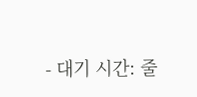- 대기 시간: 줄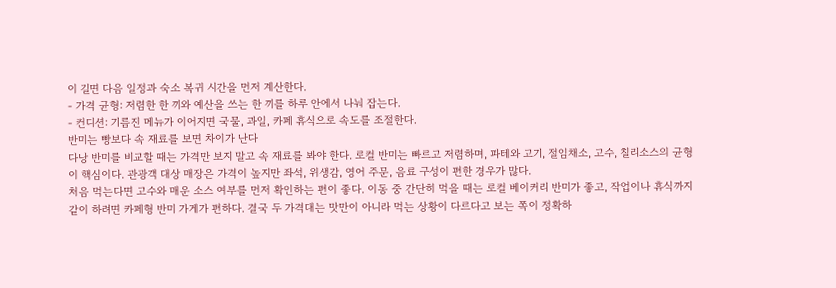이 길면 다음 일정과 숙소 복귀 시간을 먼저 계산한다.
- 가격 균형: 저렴한 한 끼와 예산을 쓰는 한 끼를 하루 안에서 나눠 잡는다.
- 컨디션: 기름진 메뉴가 이어지면 국물, 과일, 카페 휴식으로 속도를 조절한다.
반미는 빵보다 속 재료를 보면 차이가 난다
다낭 반미를 비교할 때는 가격만 보지 말고 속 재료를 봐야 한다. 로컬 반미는 빠르고 저렴하며, 파테와 고기, 절임채소, 고수, 칠리소스의 균형이 핵심이다. 관광객 대상 매장은 가격이 높지만 좌석, 위생감, 영어 주문, 음료 구성이 편한 경우가 많다.
처음 먹는다면 고수와 매운 소스 여부를 먼저 확인하는 편이 좋다. 이동 중 간단히 먹을 때는 로컬 베이커리 반미가 좋고, 작업이나 휴식까지 같이 하려면 카페형 반미 가게가 편하다. 결국 두 가격대는 맛만이 아니라 먹는 상황이 다르다고 보는 쪽이 정확하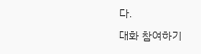다.
대화 참여하기